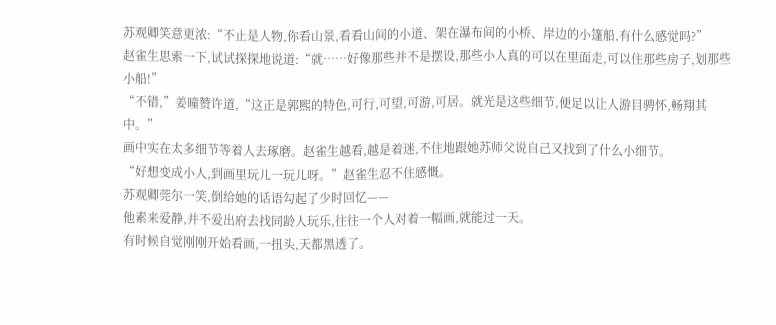苏观卿笑意更浓:“不止是人物,你看山景,看看山间的小道、架在瀑布间的小桥、岸边的小篷船,有什么感觉吗?”
赵雀生思索一下,试试探探地说道:“就……好像那些并不是摆设,那些小人真的可以在里面走,可以住那些房子,划那些小船!”
“不错,”姜曈赞许道,“这正是郭熙的特色,可行,可望,可游,可居。就光是这些细节,便足以让人游目骋怀,畅翔其中。”
画中实在太多细节等着人去琢磨。赵雀生越看,越是着迷,不住地跟她苏师父说自己又找到了什么小细节。
“好想变成小人,到画里玩儿一玩儿呀。”赵雀生忍不住感慨。
苏观卿莞尔一笑,倒给她的话语勾起了少时回忆——
他素来爱静,并不爱出府去找同龄人玩乐,往往一个人对着一幅画,就能过一天。
有时候自觉刚刚开始看画,一扭头,天都黑透了。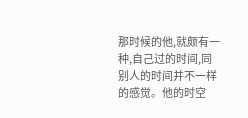那时候的他,就颇有一种,自己过的时间,同别人的时间并不一样的感觉。他的时空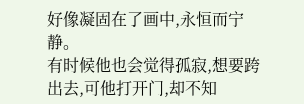好像凝固在了画中,永恒而宁静。
有时候他也会觉得孤寂,想要跨出去,可他打开门,却不知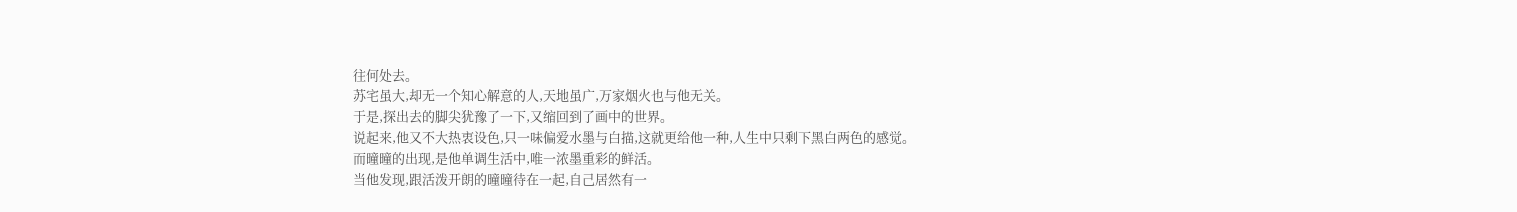往何处去。
苏宅虽大,却无一个知心解意的人,天地虽广,万家烟火也与他无关。
于是,探出去的脚尖犹豫了一下,又缩回到了画中的世界。
说起来,他又不大热衷设色,只一味偏爱水墨与白描,这就更给他一种,人生中只剩下黑白两色的感觉。
而曈曈的出现,是他单调生活中,唯一浓墨重彩的鲜活。
当他发现,跟活泼开朗的曈曈待在一起,自己居然有一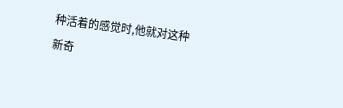种活着的感觉时,他就对这种新奇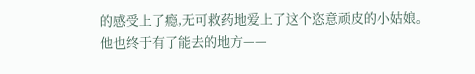的感受上了瘾,无可救药地爱上了这个恣意顽皮的小姑娘。
他也终于有了能去的地方——